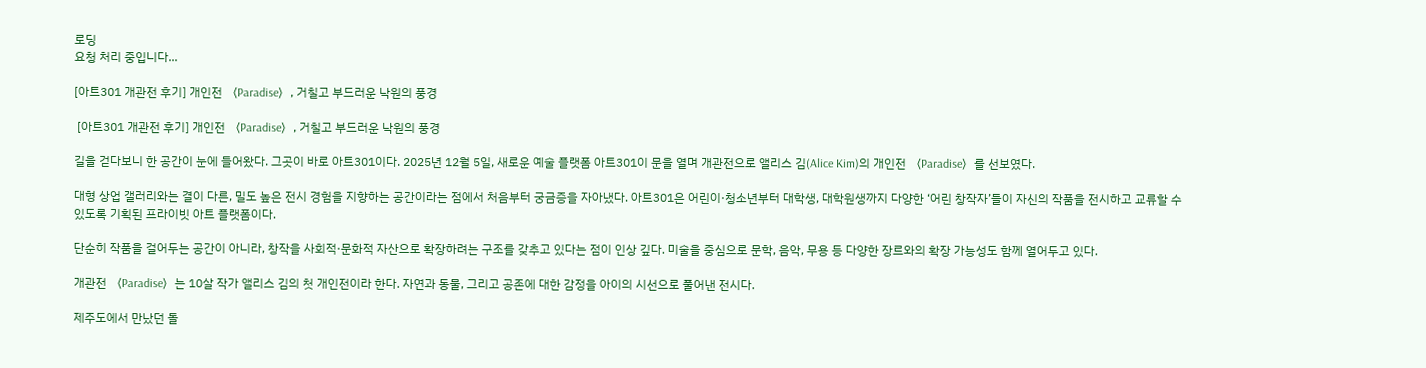로딩
요청 처리 중입니다...

[아트301 개관전 후기] 개인전 〈Paradise〉, 거칠고 부드러운 낙원의 풍경

 [아트301 개관전 후기] 개인전 〈Paradise〉, 거칠고 부드러운 낙원의 풍경

길을 걷다보니 한 공간이 눈에 들어왔다. 그곳이 바로 아트301이다. 2025년 12월 5일, 새로운 예술 플랫폼 아트301이 문을 열며 개관전으로 앨리스 김(Alice Kim)의 개인전 〈Paradise〉를 선보였다.

대형 상업 갤러리와는 결이 다른, 밀도 높은 전시 경험을 지향하는 공간이라는 점에서 처음부터 궁금증을 자아냈다. 아트301은 어린이·청소년부터 대학생, 대학원생까지 다양한 ‘어린 창작자’들이 자신의 작품을 전시하고 교류할 수 있도록 기획된 프라이빗 아트 플랫폼이다.

단순히 작품을 걸어두는 공간이 아니라, 창작을 사회적·문화적 자산으로 확장하려는 구조를 갖추고 있다는 점이 인상 깊다. 미술을 중심으로 문학, 음악, 무용 등 다양한 장르와의 확장 가능성도 함께 열어두고 있다.

개관전 〈Paradise〉는 10살 작가 앨리스 김의 첫 개인전이라 한다. 자연과 동물, 그리고 공존에 대한 감정을 아이의 시선으로 풀어낸 전시다.

제주도에서 만났던 돌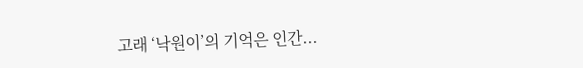고래 ‘낙원이’의 기억은 인간...